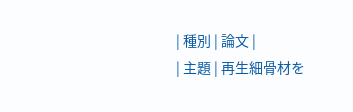| 種別 | 論文 |
| 主題 | 再生細骨材を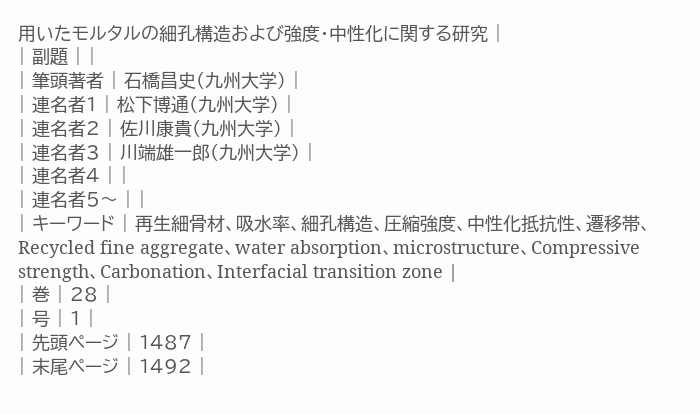用いたモルタルの細孔構造および強度・中性化に関する研究 |
| 副題 | |
| 筆頭著者 | 石橋昌史(九州大学) |
| 連名者1 | 松下博通(九州大学) |
| 連名者2 | 佐川康貴(九州大学) |
| 連名者3 | 川端雄一郎(九州大学) |
| 連名者4 | |
| 連名者5〜 | |
| キーワード | 再生細骨材、吸水率、細孔構造、圧縮強度、中性化抵抗性、遷移帯、Recycled fine aggregate、water absorption、microstructure、Compressive strength、Carbonation、Interfacial transition zone |
| 巻 | 28 |
| 号 | 1 |
| 先頭ページ | 1487 |
| 末尾ページ | 1492 |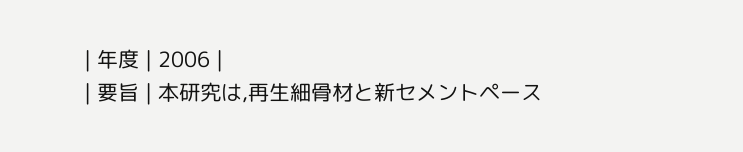| 年度 | 2006 |
| 要旨 | 本研究は,再生細骨材と新セメントペース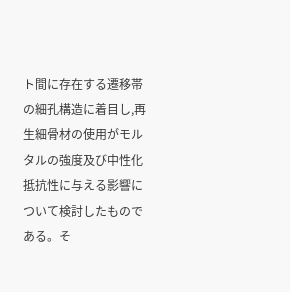ト間に存在する遷移帯の細孔構造に着目し,再生細骨材の使用がモルタルの強度及び中性化抵抗性に与える影響について検討したものである。そ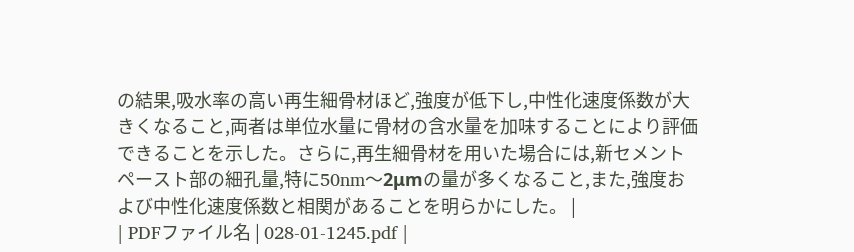の結果,吸水率の高い再生細骨材ほど,強度が低下し,中性化速度係数が大きくなること,両者は単位水量に骨材の含水量を加味することにより評価できることを示した。さらに,再生細骨材を用いた場合には,新セメントペースト部の細孔量,特に50nm〜2μmの量が多くなること,また,強度および中性化速度係数と相関があることを明らかにした。 |
| PDFファイル名 | 028-01-1245.pdf |